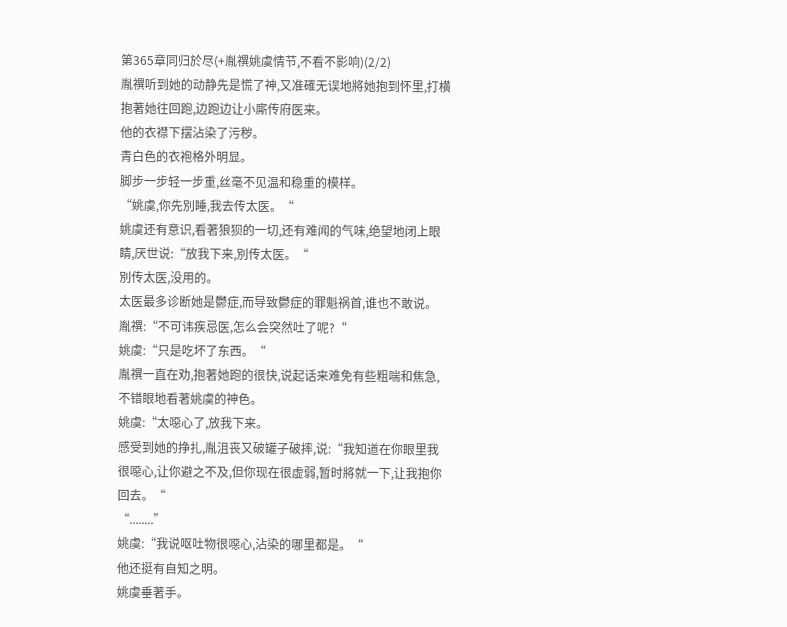第365章同归於尽(+胤禩姚虞情节,不看不影响)(2/2)
胤禩听到她的动静先是慌了神,又准確无误地將她抱到怀里,打横抱著她往回跑,边跑边让小廝传府医来。
他的衣襟下摆沾染了污秽。
青白色的衣袍格外明显。
脚步一步轻一步重,丝毫不见温和稳重的模样。
“姚虞,你先別睡,我去传太医。“
姚虞还有意识,看著狼狈的一切,还有难闻的气味,绝望地闭上眼睛,厌世说:“放我下来,別传太医。“
別传太医,没用的。
太医最多诊断她是鬱症,而导致鬱症的罪魁祸首,谁也不敢说。
胤禩:“不可讳疾忌医,怎么会突然吐了呢?“
姚虞:“只是吃坏了东西。“
胤禩一直在劝,抱著她跑的很快,说起话来难免有些粗喘和焦急,不错眼地看著姚虞的神色。
姚虞:“太噁心了,放我下来。
感受到她的挣扎,胤沮丧又破罐子破摔,说:“我知道在你眼里我很噁心,让你避之不及,但你现在很虚弱,暂时將就一下,让我抱你回去。“
“........”
姚虞:“我说呕吐物很噁心,沾染的哪里都是。“
他还挺有自知之明。
姚虞垂著手。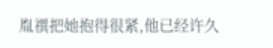胤禩把她抱得很紧,他已经许久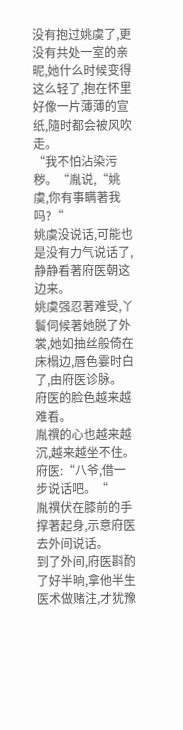没有抱过姚虞了,更没有共处一室的亲昵,她什么时候变得这么轻了,抱在怀里好像一片薄薄的宣纸,隨时都会被风吹走。
“我不怕沾染污秽。“胤说,“姚虞,你有事瞒著我吗?“
姚虞没说话,可能也是没有力气说话了,静静看著府医朝这边来。
姚虞强忍著难受,丫鬟伺候著她脱了外裳,她如抽丝般倚在床榻边,唇色霎时白了,由府医诊脉。
府医的脸色越来越难看。
胤禩的心也越来越沉,越来越坐不住。
府医:“八爷,借一步说话吧。“
胤禩伏在膝前的手撑著起身,示意府医去外间说话。
到了外间,府医斟酌了好半晌,拿他半生医术做赌注,才犹豫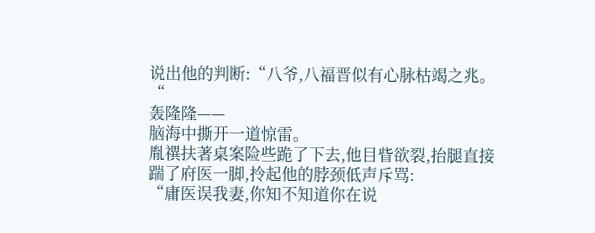说出他的判断:“八爷,八福晋似有心脉枯竭之兆。“
轰隆隆——
脑海中撕开一道惊雷。
胤禩扶著桌案险些跪了下去,他目眥欲裂,抬腿直接踹了府医一脚,拎起他的脖颈低声斥骂:
“庸医误我妻,你知不知道你在说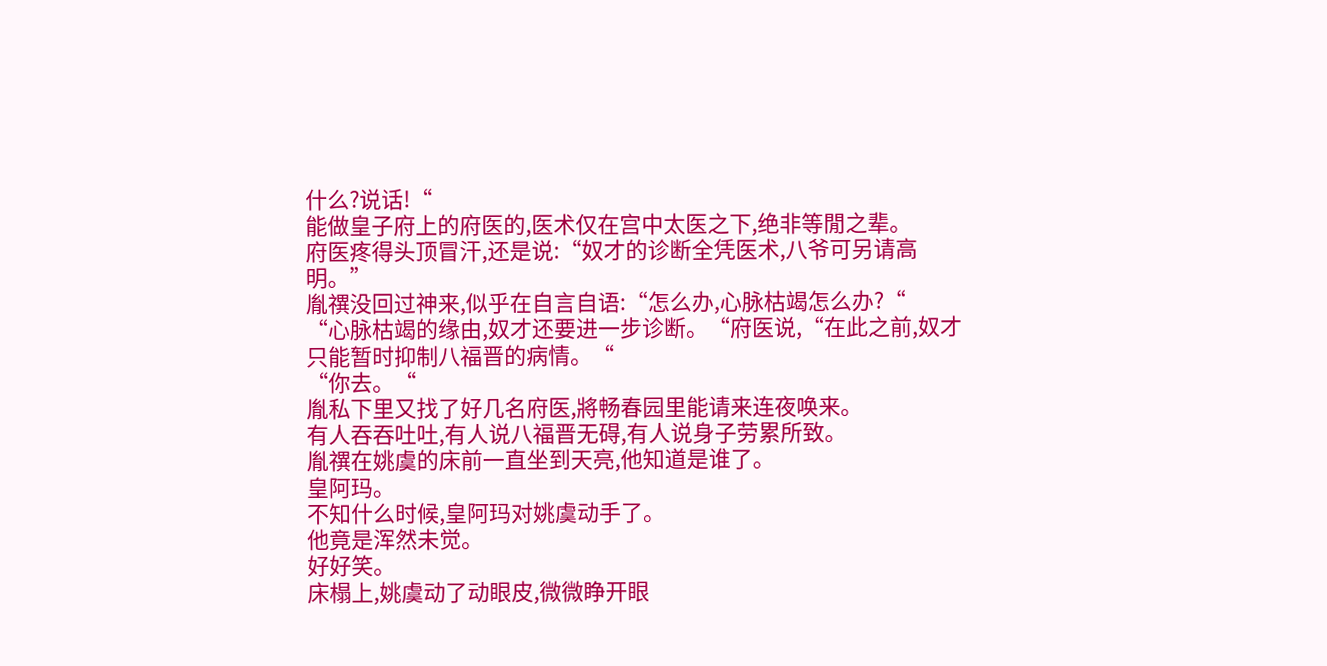什么?说话!“
能做皇子府上的府医的,医术仅在宫中太医之下,绝非等閒之辈。
府医疼得头顶冒汗,还是说:“奴才的诊断全凭医术,八爷可另请高明。”
胤禩没回过神来,似乎在自言自语:“怎么办,心脉枯竭怎么办?“
“心脉枯竭的缘由,奴才还要进一步诊断。“府医说,“在此之前,奴才只能暂时抑制八福晋的病情。“
“你去。“
胤私下里又找了好几名府医,將畅春园里能请来连夜唤来。
有人吞吞吐吐,有人说八福晋无碍,有人说身子劳累所致。
胤禩在姚虞的床前一直坐到天亮,他知道是谁了。
皇阿玛。
不知什么时候,皇阿玛对姚虞动手了。
他竟是浑然未觉。
好好笑。
床榻上,姚虞动了动眼皮,微微睁开眼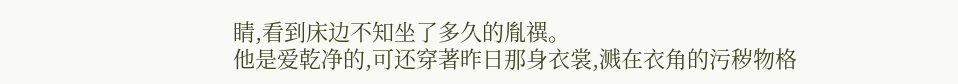睛,看到床边不知坐了多久的胤禩。
他是爱乾净的,可还穿著昨日那身衣裳,溅在衣角的污秽物格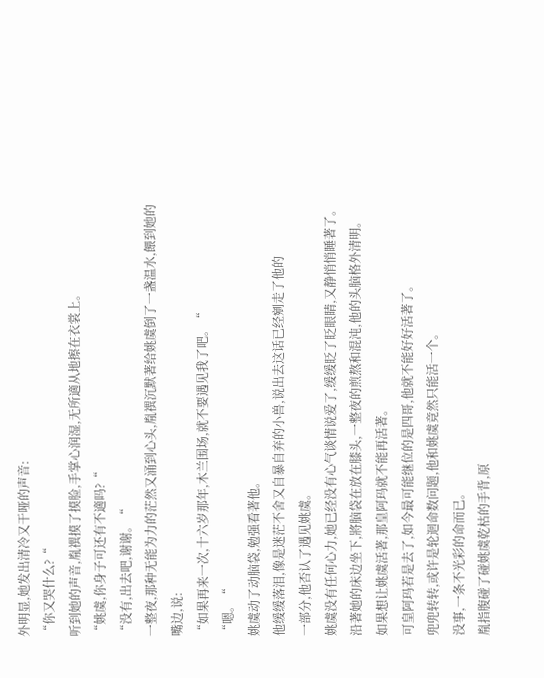外明显,她发出清冷又干哑的声音:
“你又哭什么?“
听到她的声音,胤禩摸了摸脸,手掌心润湿,无所適从地擦在衣裳上。
“姚虞,你身子可还有不適吗?“
“没有,出去吧,谢谢。“
一整夜,那种无能为力的茫然又涌到心头,胤禩沉默著给姚虞倒了一盏温水,餵到她的嘴边,说:
“如果再来一次,十六岁那年,木兰围场,就不要遇见我了吧。“
“嗯。“
姚虞动了动脑袋,勉强看著他。
他缓缓落泪,像是迷茫不舍又自暴自弃的小兽,说出去这话已经剜走了他的
一部分,他否认了遇见姚虞。
姚虞没有任何心力,她已经没有心气谈情说爱了,缓缓眨了眨眼睛,又静悄悄睡著了。
沿著她的床边坐下,將脑袋在放在膝头,一整夜的煎熬和混沌,他的头脑格外清明。
如果想让姚虞活著,那皇阿玛就不能再活著。
可皇阿玛若是去了,如今最可能继位的是四哥,他就不能好好活著了。
兜兜转转,或许是轮迴命数问题,他和姚虞竟然只能活一个。
没事,一条不光彩的命而已。
胤指腹碰了碰姚虞乾枯的手背,原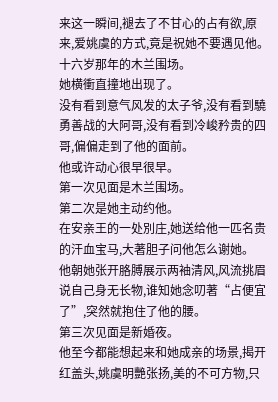来这一瞬间,褪去了不甘心的占有欲,原来,爱姚虞的方式,竟是祝她不要遇见他。
十六岁那年的木兰围场。
她横衝直撞地出现了。
没有看到意气风发的太子爷,没有看到驍勇善战的大阿哥,没有看到冷峻矜贵的四哥,偏偏走到了他的面前。
他或许动心很早很早。
第一次见面是木兰围场。
第二次是她主动约他。
在安亲王的一处別庄,她送给他一匹名贵的汗血宝马,大著胆子问他怎么谢她。
他朝她张开胳膊展示两袖清风,风流挑眉说自己身无长物,谁知她念叨著“占便宜了”,突然就抱住了他的腰。
第三次见面是新婚夜。
他至今都能想起来和她成亲的场景,揭开红盖头,姚虞明艷张扬,美的不可方物,只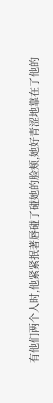有他们两个人时,他紧紧抿著唇碰了碰她的脸颊,她好青涩地靠在了他的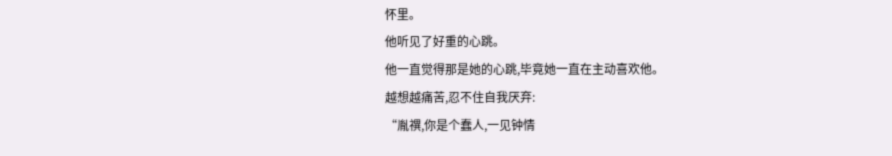怀里。
他听见了好重的心跳。
他一直觉得那是她的心跳,毕竟她一直在主动喜欢他。
越想越痛苦,忍不住自我厌弃:
“胤禩,你是个蠢人,一见钟情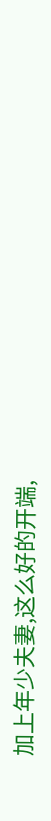加上年少夫妻,这么好的开端,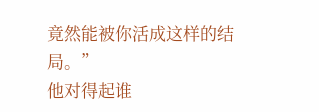竟然能被你活成这样的结局。”
他对得起谁